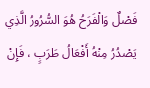فَصْلٌ وَالْفَرَحُ هُوَ السُّرُورُ الَّذِي يَصْدُرُ مِنْهُ أَفْعَالُ طَرَبٍ ، فَإِنْ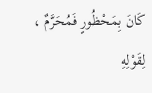كَانَ بِمَحْظُورٍ فَمُحَرَّمٌ ، لِقَوْلِهِ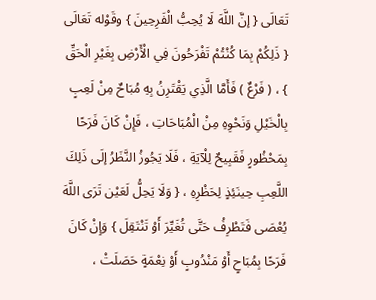تَعَالَى { إنَّ اللَّهَ لَا يُحِبُّ الْفَرِحِينَ } وقَوْله تَعَالَى { ذَلِكُمْ بِمَا كُنْتُمْ تَفْرَحُونَ فِي الْأَرْضِ بِغَيْرِ الْحَقِّ } ، ( فَرْعٌ ) فَأَمَّا الَّذِي يَقْتَرِنُ بِهِ مُبَاحٌ مِنْ لَعِبٍ بِالْخَيْلِ وَنَحْوِهِ مِنْ الْمُبَاحَاتِ ، فَإِنْ كَانَ فَرَحًا بِمَحْظُورٍ فَقَبِيحٌ لِلْآيَةِ ، فَلَا يَجُوزُ النَّظَرُ إلَى ذَلِكَ اللَّعِبِ حِينَئِذٍ لِحَظْرِهِ ، { وَلَا يَحِلُّ لَعَيْن تَرَى اللَّهَ يُعْصَى فَتَطْرِفُ حَتَّى تُغَيِّرَ أَوْ تَنْتَقِلَ } وَإِنْ كَانَ فَرَحًا بِمُبَاحٍ أَوْ مَنْدُوبٍ أَوْ نِعْمَةٍ حَصَلَتْ ،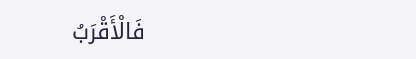فَالْأَقْرَبُ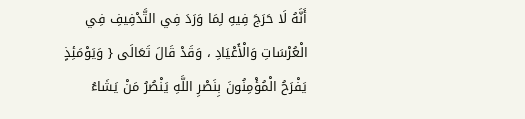أَنَّهُ لَا حَرَجَ فِيهِ لِمَا وَرَدَ فِي التَّدْفِيفِ فِي الْعُرْسَاتِ وَالْأَعْيَادِ ، وَقَدْ قَالَ تَعَالَى { وَيَوْمَئِذٍ يَفْرَحُ الْمُؤْمِنُونَ بِنَصْرِ اللَّهِ يَنْصُرُ مَنْ يَشَاءُ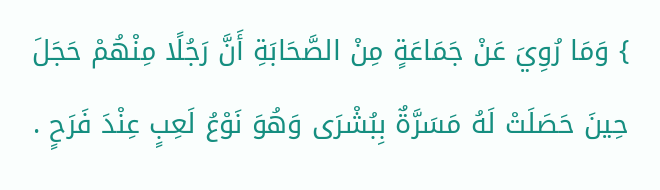} وَمَا رُوِيَ عَنْ جَمَاعَةٍ مِنْ الصَّحَابَةِ أَنَّ رَجُلًا مِنْهُمْ حَجَلَ حِينَ حَصَلَتْ لَهُ مَسَرَّةٌ بِبُشْرَى وَهُوَ نَوْعُ لَعِبٍ عِنْدَ فَرَحٍ .